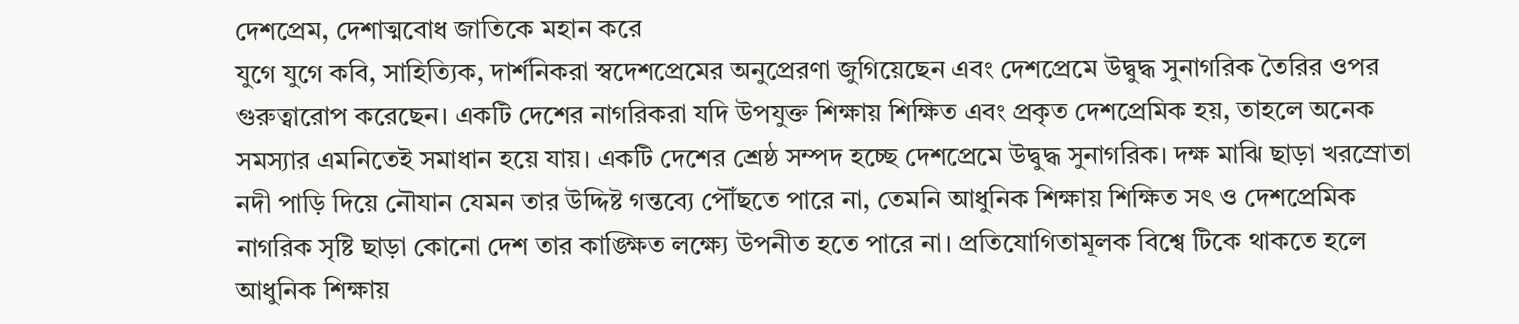দেশপ্রেম, দেশাত্মবোধ জাতিকে মহান করে
যুগে যুগে কবি, সাহিত্যিক, দার্শনিকরা স্বদেশপ্রেমের অনুপ্রেরণা জুগিয়েছেন এবং দেশপ্রেমে উদ্বুদ্ধ সুনাগরিক তৈরির ওপর গুরুত্বারোপ করেছেন। একটি দেশের নাগরিকরা যদি উপযুক্ত শিক্ষায় শিক্ষিত এবং প্রকৃত দেশপ্রেমিক হয়, তাহলে অনেক সমস্যার এমনিতেই সমাধান হয়ে যায়। একটি দেশের শ্রেষ্ঠ সম্পদ হচ্ছে দেশপ্রেমে উদ্বুদ্ধ সুনাগরিক। দক্ষ মাঝি ছাড়া খরস্রোতা নদী পাড়ি দিয়ে নৌযান যেমন তার উদ্দিষ্ট গন্তব্যে পৌঁছতে পারে না, তেমনি আধুনিক শিক্ষায় শিক্ষিত সৎ ও দেশপ্রেমিক নাগরিক সৃষ্টি ছাড়া কোনো দেশ তার কাঙ্ক্ষিত লক্ষ্যে উপনীত হতে পারে না। প্রতিযোগিতামূলক বিশ্বে টিকে থাকতে হলে আধুনিক শিক্ষায়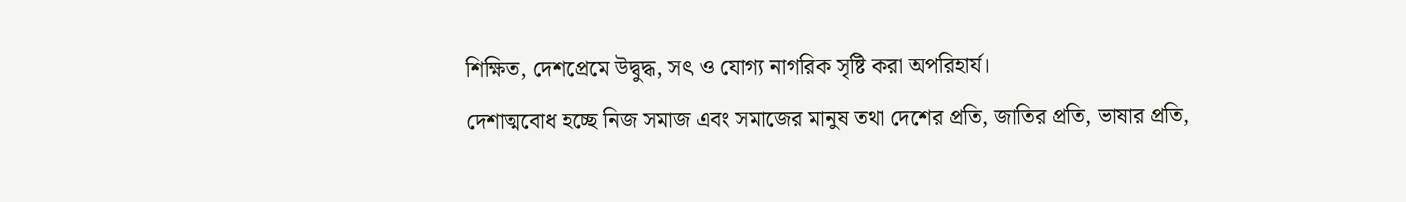শিক্ষিত, দেশপ্রেমে উদ্বুদ্ধ, সৎ ও যোগ্য নাগরিক সৃষ্টি করা অপরিহার্য।
দেশাত্মবোধ হচ্ছে নিজ সমাজ এবং সমাজের মানুষ তথা দেশের প্রতি, জাতির প্রতি, ভাষার প্রতি,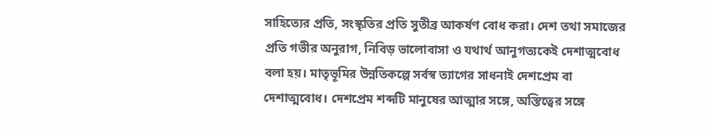সাহিত্যের প্রতি, সংস্কৃতির প্রতি সুতীব্র আকর্ষণ বোধ করা। দেশ তথা সমাজের প্রতি গভীর অনুরাগ, নিবিড় ভালোবাসা ও যথার্থ আনুগত্যকেই দেশাত্মবোধ বলা হয়। মাতৃভূমির উন্নতিকল্পে সর্বস্ব ত্যাগের সাধনাই দেশপ্রেম বা দেশাত্মবোধ। দেশপ্রেম শব্দটি মানুষের আত্মার সঙ্গে, অস্তিত্বের সঙ্গে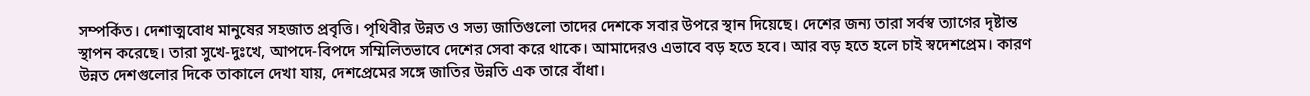সম্পর্কিত। দেশাত্মবোধ মানুষের সহজাত প্রবৃত্তি। পৃথিবীর উন্নত ও সভ্য জাতিগুলো তাদের দেশকে সবার উপরে স্থান দিয়েছে। দেশের জন্য তারা সর্বস্ব ত্যাগের দৃষ্টান্ত স্থাপন করেছে। তারা সুখে-দুঃখে, আপদে-বিপদে সম্মিলিতভাবে দেশের সেবা করে থাকে। আমাদেরও এভাবে বড় হতে হবে। আর বড় হতে হলে চাই স্বদেশপ্রেম। কারণ উন্নত দেশগুলোর দিকে তাকালে দেখা যায়, দেশপ্রেমের সঙ্গে জাতির উন্নতি এক তারে বাঁধা।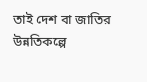তাই দেশ বা জাতির উন্নতিকল্পে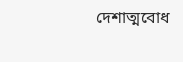দেশাত্মবোধ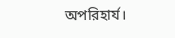অপরিহার্য।